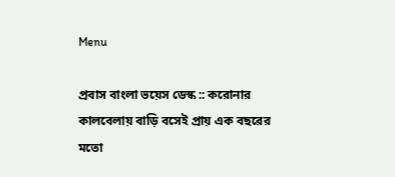Menu

প্রবাস বাংলা ভয়েস ডেস্ক :: করোনার কালবেলায় বাড়ি বসেই প্রায় এক বছরের মতো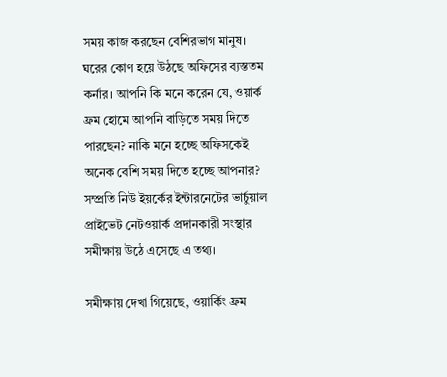সময় কাজ করছেন বেশিরভাগ মানুষ। ঘরের কোণ হয়ে উঠছে অফিসের ব্যস্ততম কর্নার। আপনি কি মনে করেন যে, ওয়ার্ক ফ্রম হোমে আপনি বাড়িতে সময় দিতে পারছেন? নাকি মনে হচ্ছে অফিসকেই অনেক বেশি সময় দিতে হচ্ছে আপনার? সম্প্রতি নিউ ইয়র্কের ইন্টারনেটের ভার্চুয়াল প্রাইভেট নেটওয়ার্ক প্রদানকারী সংস্থার সমীক্ষায় উঠে এসেছে এ তথ্য।

সমীক্ষায় দেখা গিয়েছে, ওয়ার্কিং ফ্রম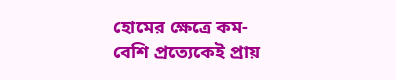হোমের ক্ষেত্রে কম-বেশি প্রত্যেকেই প্রায়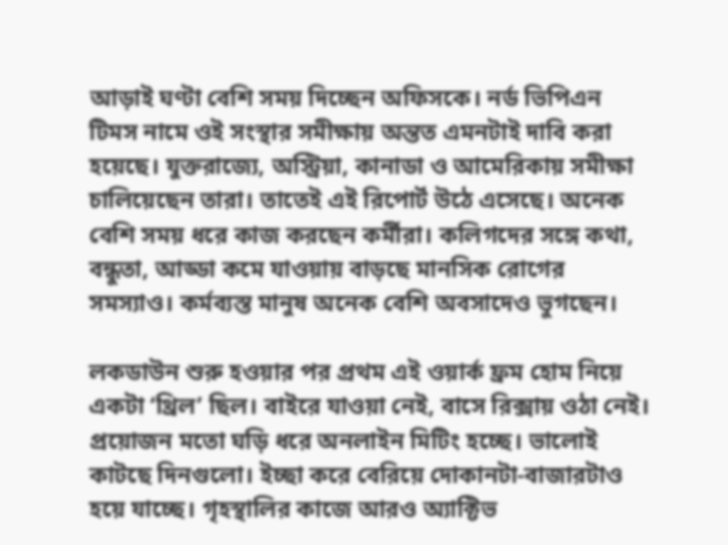আড়াই ঘণ্টা বেশি সময় দিচ্ছেন অফিসকে। নর্ড ভিপিএন টিমস নামে ওই সংস্থার সমীক্ষায় অন্তত এমনটাই দাবি করা হয়েছে। যুক্তরাজ্যে, অস্ট্রিয়া, কানাডা ও আমেরিকায় সমীক্ষা চালিয়েছেন তারা। তাতেই এই রিপোর্ট উঠে এসেছে। অনেক বেশি সময় ধরে কাজ করছেন কর্মীরা। কলিগদের সঙ্গে কথা, বন্ধুতা, আড্ডা কমে যাওয়ায় বাড়ছে মানসিক রোগের সমস্যাও। কর্মব্যস্ত মানুষ অনেক বেশি অবসাদেও ভুগছেন।

লকডাউন শুরু হওয়ার পর প্রথম এই ওয়ার্ক ফ্রম হোম নিয়ে একটা ‘থ্রিল’ ছিল। বাইরে যাওয়া নেই, বাসে রিক্সায় ওঠা নেই। প্রয়োজন মতো ঘড়ি ধরে অনলাইন মিটিং হচ্ছে। ভালোই কাটছে দিনগুলো। ইচ্ছা করে বেরিয়ে দোকানটা-বাজারটাও হয়ে যাচ্ছে। গৃহস্থালির কাজে আরও অ্যাক্টিভ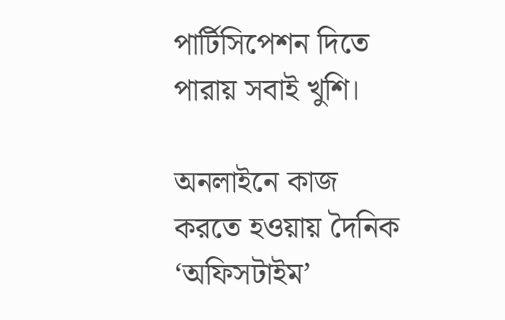পার্টিসিপেশন দিতে পারায় সবাই খুশি।

অনলাইনে কাজ করতে হওয়ায় দৈনিক ‘অফিসটাইম’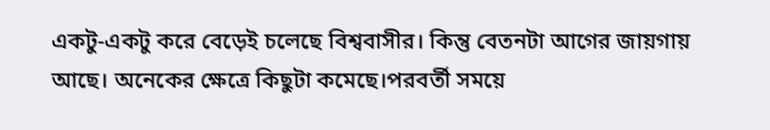একটু-একটু করে বেড়েই চলেছে বিশ্ববাসীর। কিন্তু বেতনটা আগের জায়গায় আছে। অনেকের ক্ষেত্রে কিছুটা কমেছে।পরবর্তী সময়ে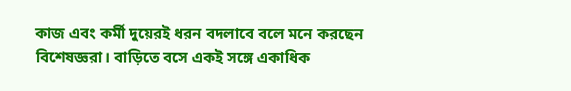কাজ এবং কর্মী দুয়েরই ধরন বদলাবে বলে মনে করছেন বিশেষজ্ঞরা। বাড়িতে বসে একই সঙ্গে একাধিক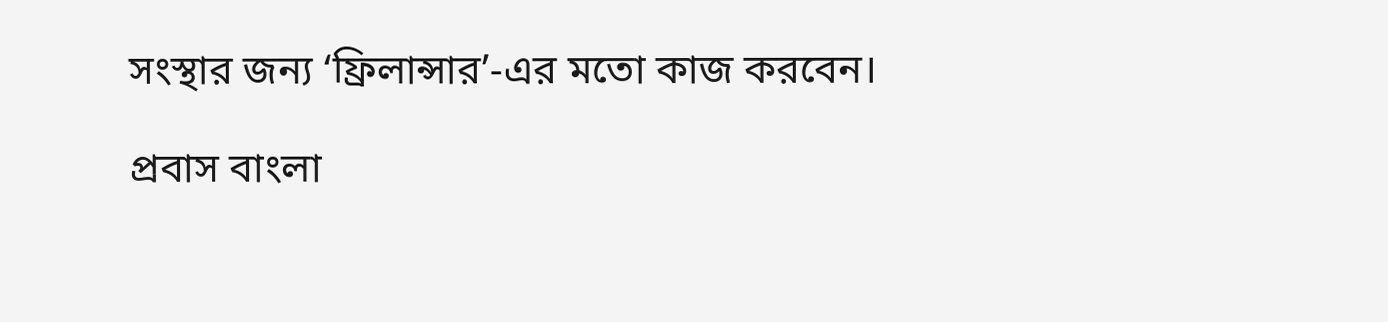সংস্থার জন্য ‘ফ্রিলান্সার’-এর মতো কাজ করবেন।

প্রবাস বাংলা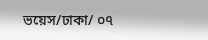ভয়েস/ঢাকা/ ০৭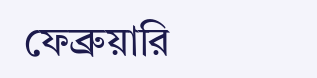ফেব্রুয়ারি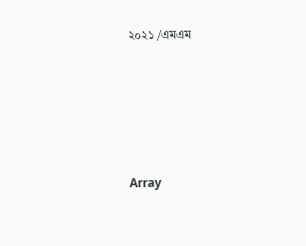২০২১ /এমএম






Array